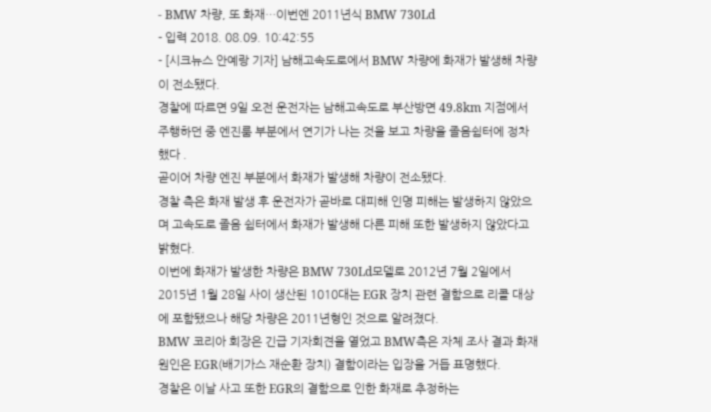- BMW 차량, 또 화재…이번엔 2011년식 BMW 730Ld
- 입력 2018. 08.09. 10:42:55
- [시크뉴스 안예랑 기자] 남해고속도로에서 BMW 차량에 화재가 발생해 차량이 전소됐다.
경찰에 따르면 9일 오전 운전자는 남해고속도로 부산방면 49.8km 지점에서 주행하던 중 엔진룸 부분에서 연기가 나는 것을 보고 차량을 졸음쉼터에 정차했다 .
곧이어 차량 엔진 부분에서 화재가 발생해 차량이 전소됐다.
경찰 측은 화재 발생 후 운전자가 곧바로 대피해 인명 피해는 발생하지 않았으며 고속도로 졸음 쉼터에서 화재가 발생해 다른 피해 또한 발생하지 않았다고 밝혔다.
이번에 화재가 발생한 차량은 BMW 730Ld모델로 2012년 7월 2일에서 2015년 1월 28일 사이 생산된 1010대는 EGR 장치 관련 결함으로 리콜 대상에 포함됐으나 해당 차량은 2011년형인 것으로 알려졌다.
BMW 코리아 회장은 긴급 기자회견을 열었고 BMW측은 자체 조사 결과 화재 원인은 EGR(배기가스 재순환 장치) 결함이라는 입장을 거듭 표명했다.
경찰은 이날 사고 또한 EGR의 결함으로 인한 화재로 추정하는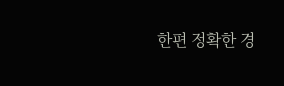한편 정확한 경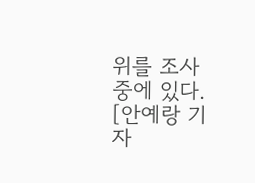위를 조사 중에 있다.
[안예랑 기자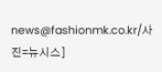news@fashionmk.co.kr/사진=뉴시스]